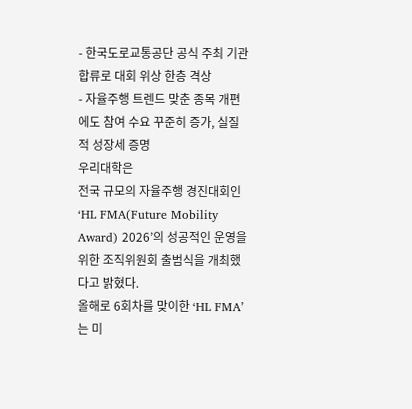- 한국도로교통공단 공식 주최 기관 합류로 대회 위상 한층 격상
- 자율주행 트렌드 맞춘 종목 개편에도 참여 수요 꾸준히 증가, 실질적 성장세 증명
우리대학은
전국 규모의 자율주행 경진대회인 ‘HL FMA(Future Mobility Award) 2026’의 성공적인 운영을 위한 조직위원회 출범식을 개최했다고 밝혔다.
올해로 6회차를 맞이한 ‘HL FMA’는 미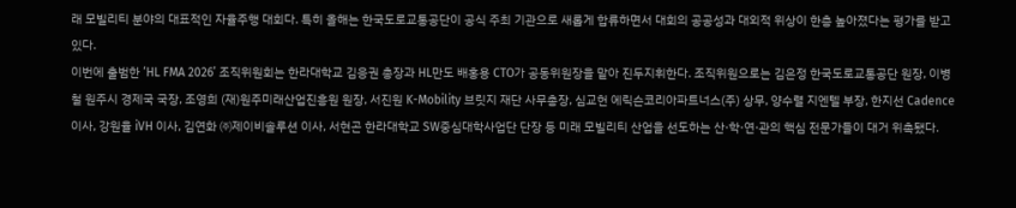래 모빌리티 분야의 대표적인 자율주행 대회다. 특히 올해는 한국도로교통공단이 공식 주최 기관으로 새롭게 합류하면서 대회의 공공성과 대외적 위상이 한층 높아졌다는 평가를 받고 있다.
이번에 출범한 ‘HL FMA 2026’ 조직위원회는 한라대학교 김응권 총장과 HL만도 배홍용 CTO가 공동위원장을 맡아 진두지휘한다. 조직위원으로는 김은정 한국도로교통공단 원장, 이병철 원주시 경제국 국장, 조영희 (재)원주미래산업진흥원 원장, 서진원 K-Mobility 브릿지 재단 사무총장, 심교헌 에릭슨코리아파트너스(주) 상무, 양수렬 지엔텔 부장, 한지선 Cadence 이사, 강원율 iVH 이사, 김연화 ㈜제이비솔루션 이사, 서현곤 한라대학교 SW중심대학사업단 단장 등 미래 모빌리티 산업을 선도하는 산·학·연·관의 핵심 전문가들이 대거 위촉됐다.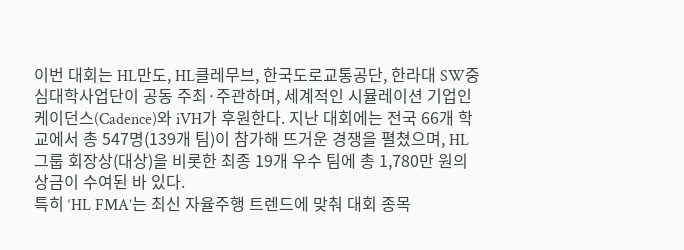이번 대회는 HL만도, HL클레무브, 한국도로교통공단, 한라대 SW중심대학사업단이 공동 주최·주관하며, 세계적인 시뮬레이션 기업인 케이던스(Cadence)와 iVH가 후원한다. 지난 대회에는 전국 66개 학교에서 총 547명(139개 팀)이 참가해 뜨거운 경쟁을 펼쳤으며, HL그룹 회장상(대상)을 비롯한 최종 19개 우수 팀에 총 1,780만 원의 상금이 수여된 바 있다.
특히 ‘HL FMA’는 최신 자율주행 트렌드에 맞춰 대회 종목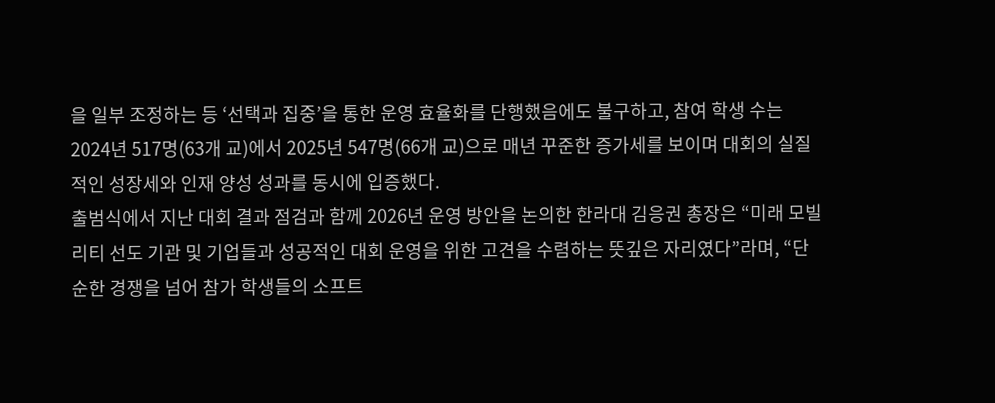을 일부 조정하는 등 ‘선택과 집중’을 통한 운영 효율화를 단행했음에도 불구하고, 참여 학생 수는 2024년 517명(63개 교)에서 2025년 547명(66개 교)으로 매년 꾸준한 증가세를 보이며 대회의 실질적인 성장세와 인재 양성 성과를 동시에 입증했다.
출범식에서 지난 대회 결과 점검과 함께 2026년 운영 방안을 논의한 한라대 김응권 총장은 “미래 모빌리티 선도 기관 및 기업들과 성공적인 대회 운영을 위한 고견을 수렴하는 뜻깊은 자리였다”라며, “단순한 경쟁을 넘어 참가 학생들의 소프트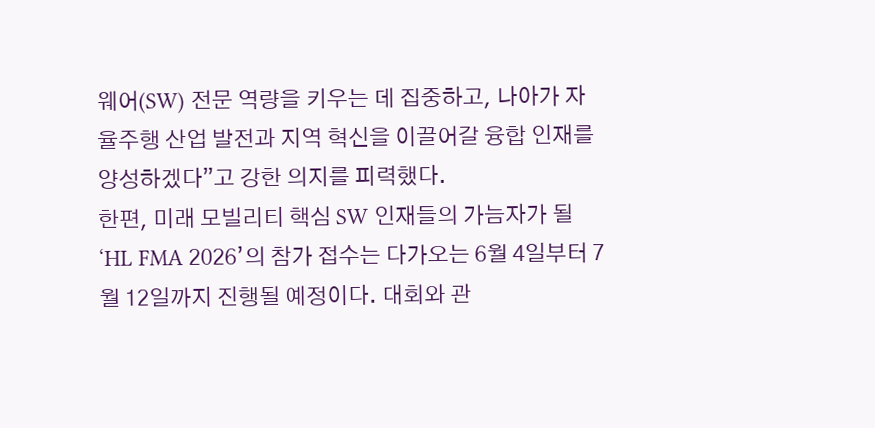웨어(SW) 전문 역량을 키우는 데 집중하고, 나아가 자율주행 산업 발전과 지역 혁신을 이끌어갈 융합 인재를 양성하겠다”고 강한 의지를 피력했다.
한편, 미래 모빌리티 핵심 SW 인재들의 가늠자가 될 ‘HL FMA 2026’의 참가 접수는 다가오는 6월 4일부터 7월 12일까지 진행될 예정이다. 대회와 관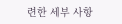련한 세부 사항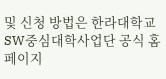및 신청 방법은 한라대학교 SW중심대학사업단 공식 홈페이지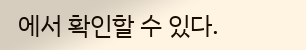에서 확인할 수 있다.